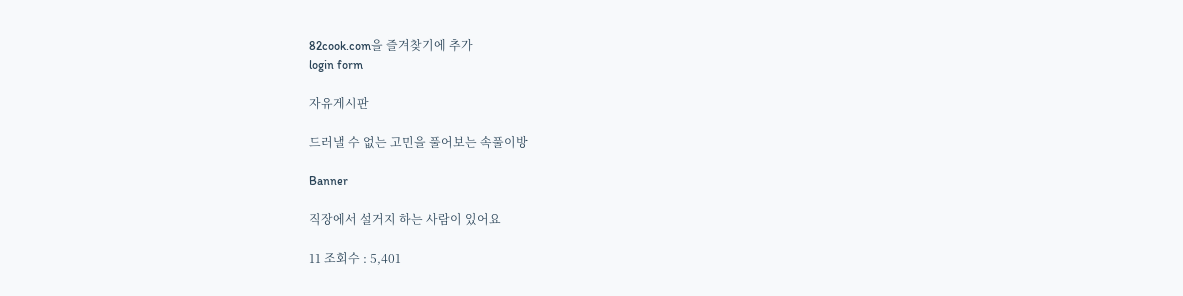82cook.com을 즐겨찾기에 추가
login form

자유게시판

드러낼 수 없는 고민을 풀어보는 속풀이방

Banner

직장에서 설거지 하는 사람이 있어요

11 조회수 : 5,401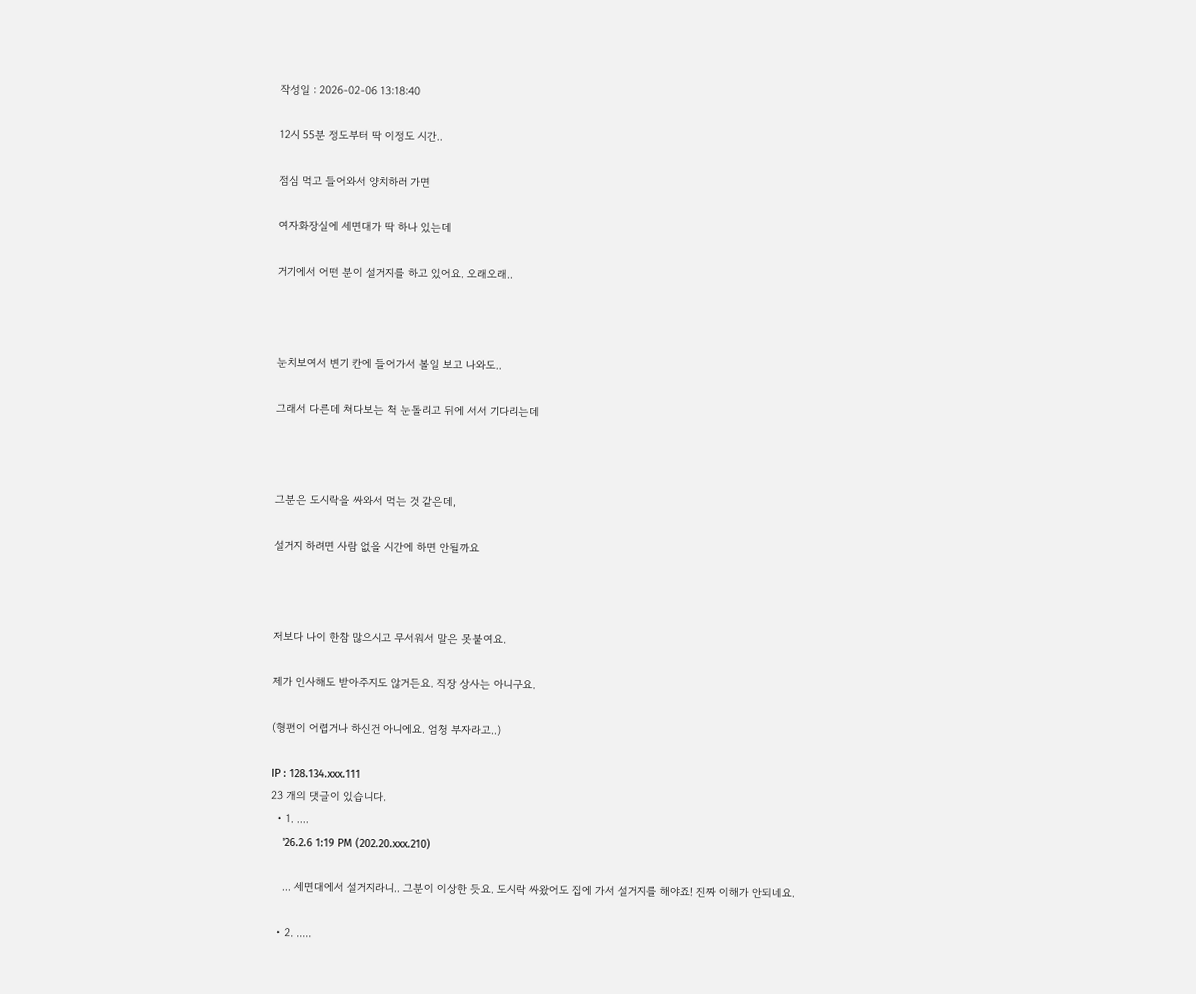작성일 : 2026-02-06 13:18:40

12시 55분 정도부터 딱 이정도 시간..

점심 먹고 들어와서 양치하러 가면

여자화장실에 세면대가 딱 하나 있는데

거기에서 어떤 분이 설거지를 하고 있어요. 오래오래..



눈치보여서 변기 칸에 들어가서 볼일 보고 나와도..

그래서 다른데 쳐다보는 척 눈돌리고 뒤에 서서 기다리는데



그분은 도시락을 싸와서 먹는 것 같은데,

설거지 하려면 사람 없을 시간에 하면 안될까요



저보다 나이 한참 많으시고 무서워서 말은 못붙여요.

제가 인사해도 받아주지도 않거든요. 직장 상사는 아니구요.

(형편이 어렵거나 하신건 아니에요. 엄청 부자라고..)

IP : 128.134.xxx.111
23 개의 댓글이 있습니다.
  • 1. ....
    '26.2.6 1:19 PM (202.20.xxx.210)

    ... 세면대에서 설거지라니.. 그분이 이상한 듯요. 도시락 싸왔어도 집에 가서 설거지를 해야죠! 진짜 이해가 안되네요.

  • 2. .....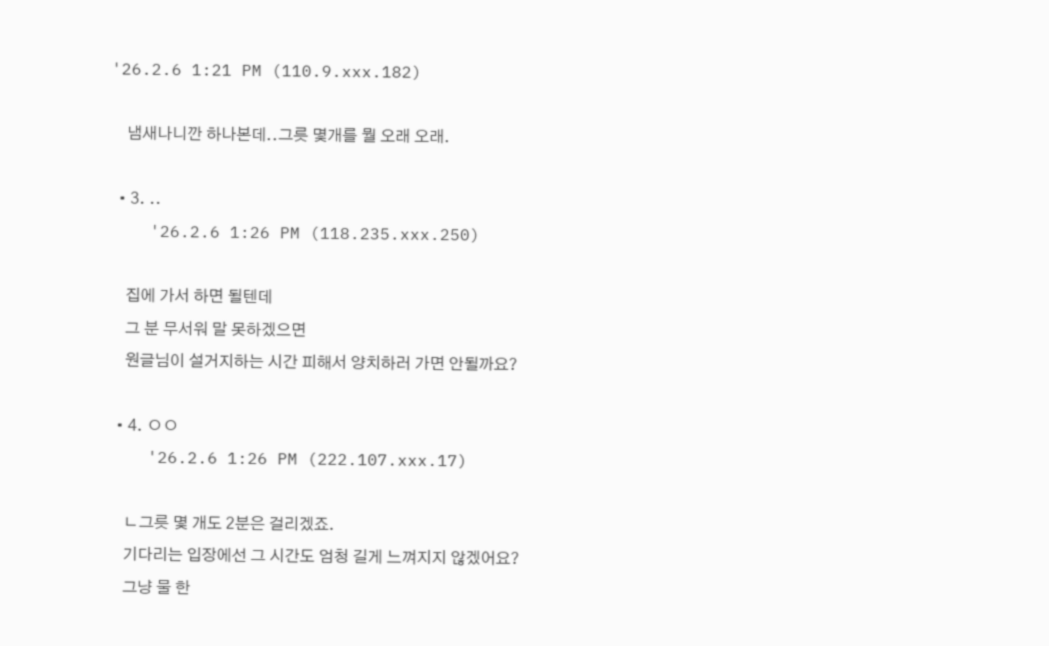'26.2.6 1:21 PM (110.9.xxx.182)

    냄새나니깐 하나본데..그릇 몇개를 뭘 오래 오래.

  • 3. ..
    '26.2.6 1:26 PM (118.235.xxx.250)

    집에 가서 하면 될텐데
    그 분 무서워 말 못하겠으면
    원글님이 설거지하는 시간 피해서 양치하러 가면 안될까요?

  • 4. ㅇㅇ
    '26.2.6 1:26 PM (222.107.xxx.17)

    ㄴ그릇 몇 개도 2분은 걸리겠죠.
    기다리는 입장에선 그 시간도 엄청 길게 느껴지지 않겠어요?
    그냥 물 한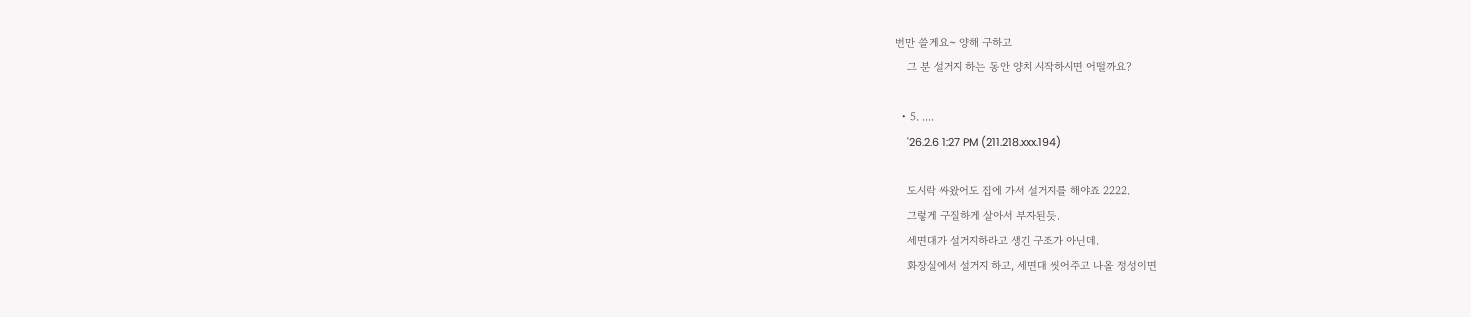번만 쓸게요~ 양해 구하고
    그 분 설거지 하는 동안 양치 시작하시면 어떨까요?

  • 5. ....
    '26.2.6 1:27 PM (211.218.xxx.194)

    도시락 싸왔어도 집에 가서 설거지를 해야죠 2222.
    그렇게 구질하게 살아서 부자된듯.
    세면대가 설거지하라고 생긴 구조가 아닌데.
    화장실에서 설거지 하고, 세면대 씻어주고 나올 정성이면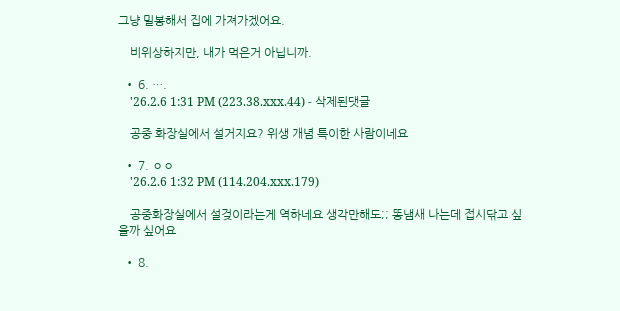그냥 밀봉해서 집에 가져가겠어요.

    비위상하지만, 내가 먹은거 아닙니까.

  • 6. ….
    '26.2.6 1:31 PM (223.38.xxx.44) - 삭제된댓글

    공중 화장실에서 설거지요? 위생 개념 특이한 사람이네요

  • 7. ㅇㅇ
    '26.2.6 1:32 PM (114.204.xxx.179)

    공중화장실에서 설겆이라는게 역하네요 생각만해도;; 똥냄새 나는데 접시닦고 싶을까 싶어요

  • 8.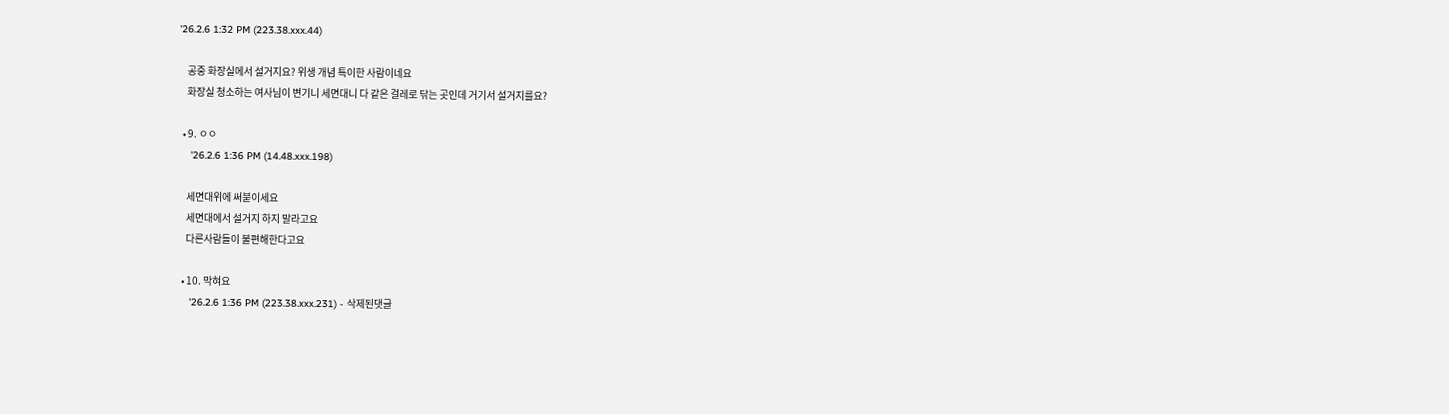'26.2.6 1:32 PM (223.38.xxx.44)

    공중 화장실에서 설거지요? 위생 개념 특이한 사람이네요
    화장실 청소하는 여사님이 변기니 세면대니 다 같은 걸레로 닦는 곳인데 거기서 설거지를요?

  • 9. ㅇㅇ
    '26.2.6 1:36 PM (14.48.xxx.198)

    세면대위에 써붇이세요
    세면대에서 설거지 하지 말라고요
    다른사람들이 불편해한다고요

  • 10. 막혀요
    '26.2.6 1:36 PM (223.38.xxx.231) - 삭제된댓글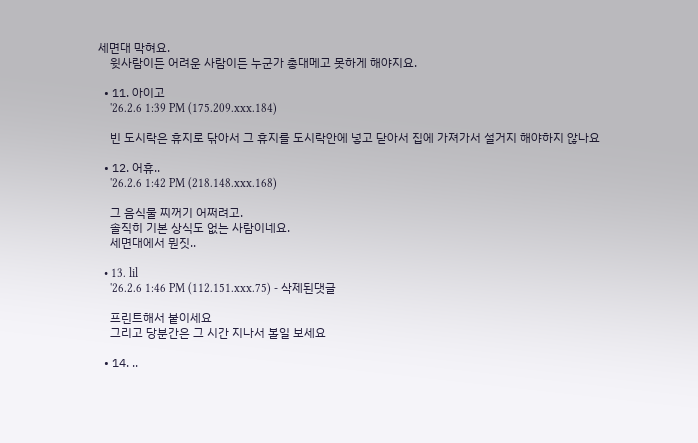세면대 막혀요.
    윗사람이든 어려운 사람이든 누군가 총대메고 못하게 해야지요.

  • 11. 아이고
    '26.2.6 1:39 PM (175.209.xxx.184)

    빈 도시락은 휴지로 닦아서 그 휴지를 도시락안에 넣고 닫아서 집에 가져가서 설거지 해야하지 않나요

  • 12. 어휴..
    '26.2.6 1:42 PM (218.148.xxx.168)

    그 음식물 찌꺼기 어쩌려고.
    솔직히 기본 상식도 없는 사람이네요.
    세면대에서 뭔짓..

  • 13. lil
    '26.2.6 1:46 PM (112.151.xxx.75) - 삭제된댓글

    프린트해서 붙이세요
    그리고 당분간은 그 시간 지나서 볼일 보세요

  • 14. ..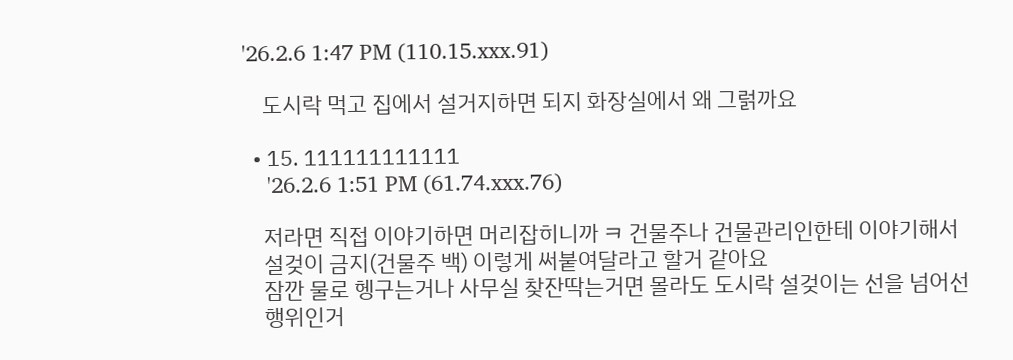'26.2.6 1:47 PM (110.15.xxx.91)

    도시락 먹고 집에서 설거지하면 되지 화장실에서 왜 그럵까요

  • 15. 111111111111
    '26.2.6 1:51 PM (61.74.xxx.76)

    저라면 직접 이야기하면 머리잡히니까 ㅋ 건물주나 건물관리인한테 이야기해서
    설겆이 금지(건물주 백) 이렇게 써붙여달라고 할거 같아요
    잠깐 물로 헹구는거나 사무실 찾잔딱는거면 몰라도 도시락 설겆이는 선을 넘어선
    행위인거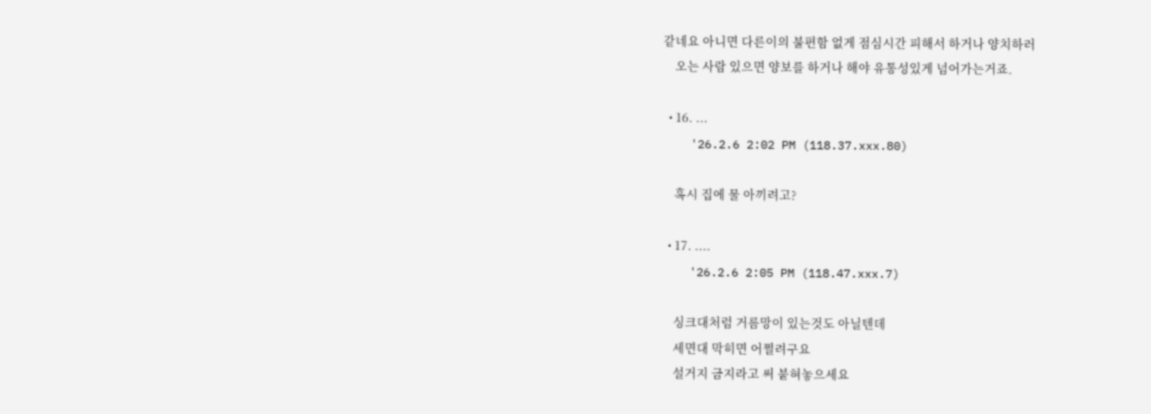같네요 아니면 다른이의 불편함 없게 점심시간 피해서 하거나 양치하러
    오는 사람 있으면 양보를 하거나 해야 유통성있게 넘어가는거죠.

  • 16. ...
    '26.2.6 2:02 PM (118.37.xxx.80)

    혹시 집에 물 아끼려고?

  • 17. ....
    '26.2.6 2:05 PM (118.47.xxx.7)

    싱크대처럼 거름망이 있는것도 아닐텐데
    세면대 막히면 어쩔려구요
    설거지 금지라고 써 붙혀놓으세요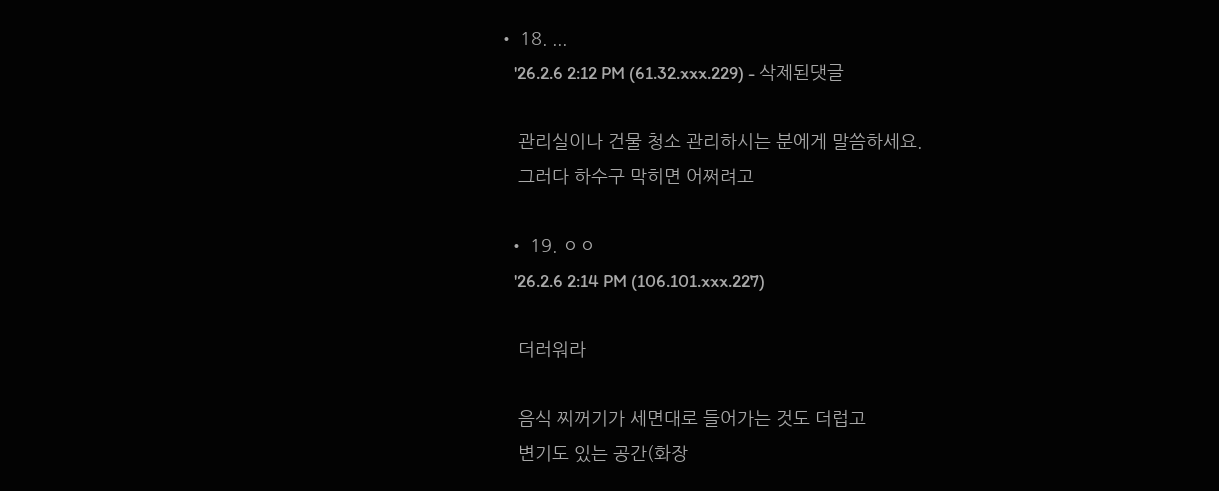• 18. ...
    '26.2.6 2:12 PM (61.32.xxx.229) - 삭제된댓글

    관리실이나 건물 청소 관리하시는 분에게 말씀하세요.
    그러다 하수구 막히면 어쩌려고

  • 19. ㅇㅇ
    '26.2.6 2:14 PM (106.101.xxx.227)

    더러워라

    음식 찌꺼기가 세면대로 들어가는 것도 더럽고
    변기도 있는 공간(화장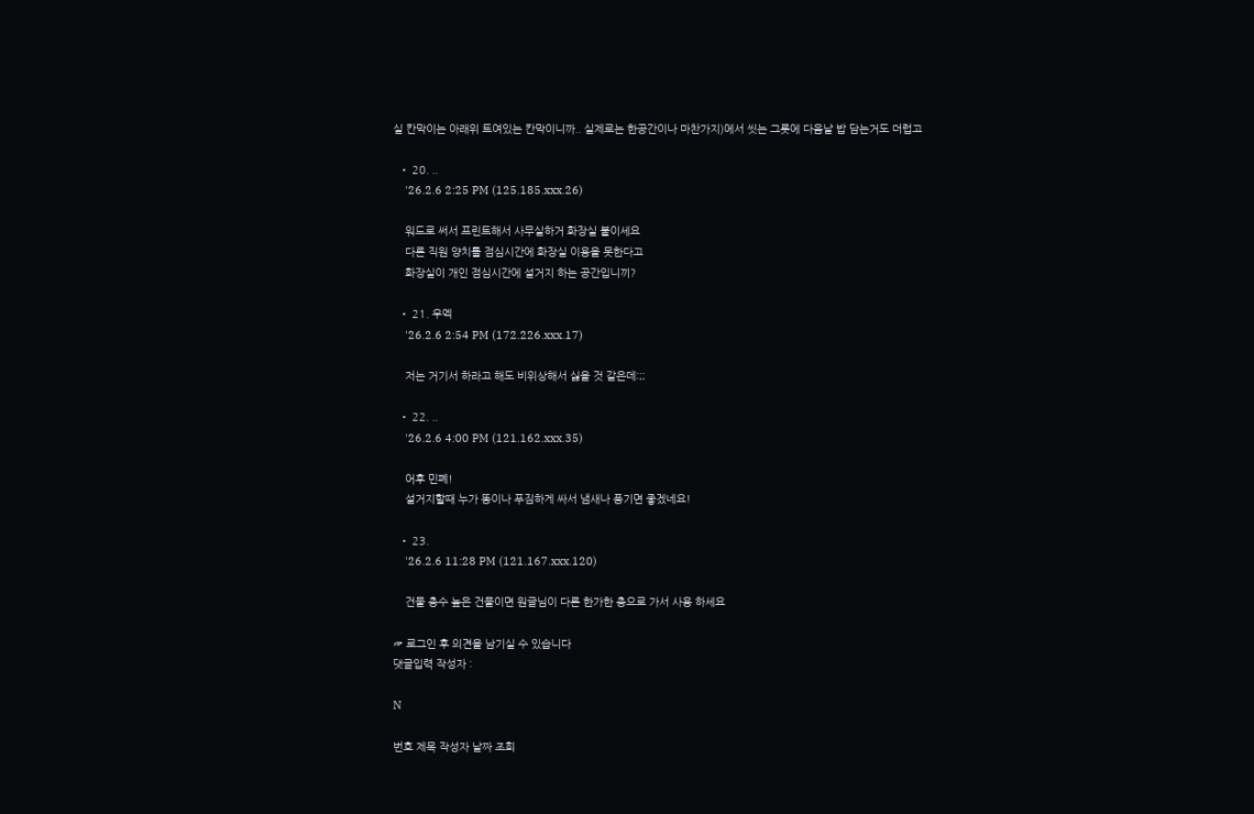실 칸막이는 아래위 트여있는 칸막이니까.. 실제로는 한공간이나 마찬가지)에서 씻는 그릇에 다음날 밥 담는거도 더럽고

  • 20. ..
    '26.2.6 2:25 PM (125.185.xxx.26)

    워드로 써서 프린트해서 사무실하거 화장실 붙이세요
    다른 직원 양치를 점심시간에 화장실 이용을 못한다고
    화장실이 개인 점심시간에 설거지 하는 공간입니끼?

  • 21. 우엑
    '26.2.6 2:54 PM (172.226.xxx.17)

    저는 거기서 하라고 해도 비위상해서 싫을 것 같은데:;;

  • 22. ..
    '26.2.6 4:00 PM (121.162.xxx.35)

    어후 민폐!
    설거지할때 누가 똥이나 푸짐하게 싸서 냄새나 풍기면 좋겠네요!

  • 23.
    '26.2.6 11:28 PM (121.167.xxx.120)

    건물 층수 높은 건물이면 원글님이 다른 한가한 층으로 가서 사용 하세요

☞ 로그인 후 의견을 남기실 수 있습니다
댓글입력 작성자 :

N

번호 제목 작성자 날짜 조회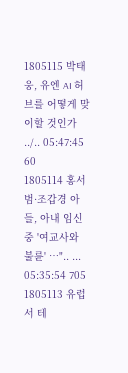1805115 박태웅, 유엔 AI 허브를 어떻게 맞이할 것인가 ../.. 05:47:45 60
1805114 홍서범·조갑경 아들, 아내 임신중 '여교사와 불륜' …".. ... 05:35:54 705
1805113 유럽서 테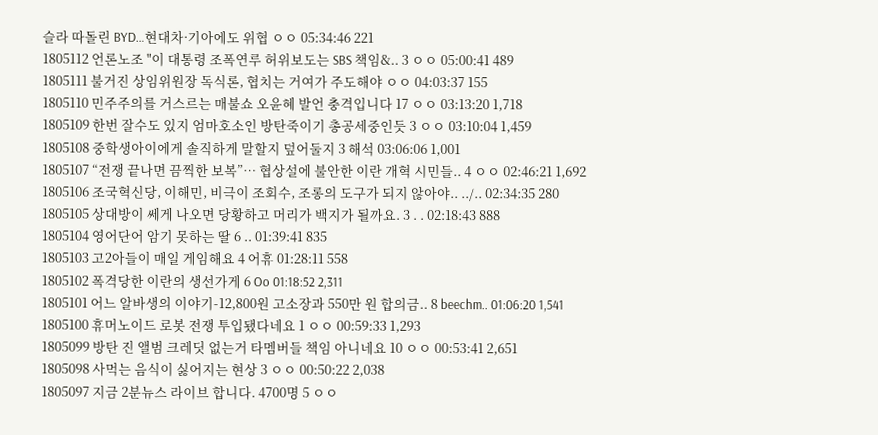슬라 따돌린 BYD…현대차·기아에도 위협 ㅇㅇ 05:34:46 221
1805112 언론노조 "이 대통령 조폭연루 허위보도는 SBS 책임&.. 3 ㅇㅇ 05:00:41 489
1805111 불거진 상임위원장 독식론, 협치는 거여가 주도해야 ㅇㅇ 04:03:37 155
1805110 민주주의를 거스르는 매불쇼 오윤혜 발언 충격입니다 17 ㅇㅇ 03:13:20 1,718
1805109 한번 잘수도 있지 엄마호소인 방탄죽이기 총공세중인듯 3 ㅇㅇ 03:10:04 1,459
1805108 중학생아이에게 솔직하게 말할지 덮어둘지 3 해석 03:06:06 1,001
1805107 “전쟁 끝나면 끔찍한 보복”… 협상설에 불안한 이란 개혁 시민들.. 4 ㅇㅇ 02:46:21 1,692
1805106 조국혁신당, 이해민, 비극이 조회수, 조롱의 도구가 되지 않아야.. ../.. 02:34:35 280
1805105 상대방이 쎄게 나오면 당황하고 머리가 백지가 될까요. 3 . . 02:18:43 888
1805104 영어단어 암기 못하는 딸 6 .. 01:39:41 835
1805103 고2아들이 매일 게임해요 4 어휴 01:28:11 558
1805102 폭격당한 이란의 생선가게 6 Oo 01:18:52 2,311
1805101 어느 알바생의 이야기-12,800원 고소장과 550만 원 합의금.. 8 beechm.. 01:06:20 1,541
1805100 휴머노이드 로봇 전쟁 투입됐다네요 1 ㅇㅇ 00:59:33 1,293
1805099 방탄 진 앨범 크레딧 없는거 타멤버들 책임 아니네요 10 ㅇㅇ 00:53:41 2,651
1805098 사먹는 음식이 싫어지는 현상 3 ㅇㅇ 00:50:22 2,038
1805097 지금 2분뉴스 라이브 합니다. 4700명 5 ㅇㅇ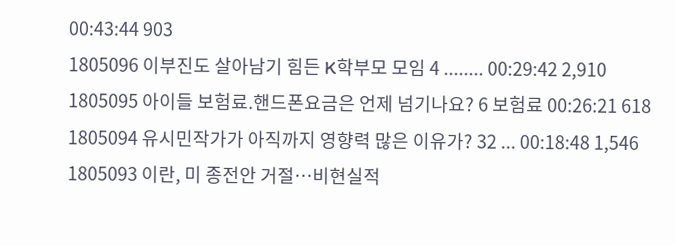00:43:44 903
1805096 이부진도 살아남기 힘든 K학부모 모임 4 ........ 00:29:42 2,910
1805095 아이들 보험료.핸드폰요금은 언제 넘기나요? 6 보험료 00:26:21 618
1805094 유시민작가가 아직까지 영향력 많은 이유가? 32 ... 00:18:48 1,546
1805093 이란, 미 종전안 거절…비현실적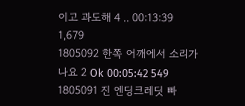이고 과도해 4 .. 00:13:39 1,679
1805092 한쪽 어깨에서 소리가 나요 2 Ok 00:05:42 549
1805091 진 엔딩크레딧 빠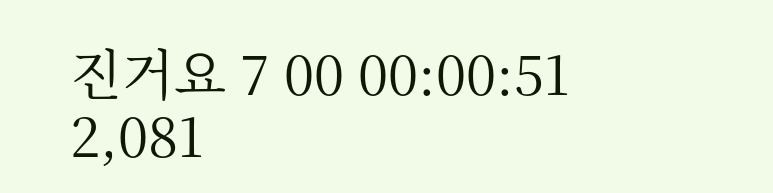진거요 7 00 00:00:51 2,081